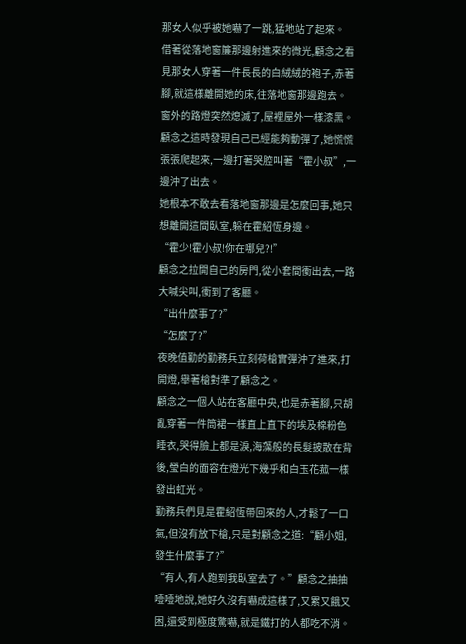那女人似乎被她嚇了一跳,猛地站了起來。
借著從落地窗簾那邊射進來的微光,顧念之看見那女人穿著一件長長的白絨絨的袍子,赤著腳,就這樣離開她的床,往落地窗那邊跑去。
窗外的路燈突然熄滅了,屋裡屋外一樣漆黑。
顧念之這時發現自己已經能夠動彈了,她慌慌張張爬起來,一邊打著哭腔叫著“霍小叔”,一邊沖了出去。
她根本不敢去看落地窗那邊是怎麼回事,她只想離開這間臥室,躲在霍紹恆身邊。
“霍少!霍小叔!你在哪兒?!”
顧念之拉開自己的房門,從小套間衝出去,一路大喊尖叫,衝到了客廳。
“出什麼事了?”
“怎麼了?”
夜晚值勤的勤務兵立刻荷槍實彈沖了進來,打開燈,舉著槍對準了顧念之。
顧念之一個人站在客廳中央,也是赤著腳,只胡亂穿著一件筒裙一樣直上直下的埃及棉粉色睡衣,哭得臉上都是淚,海藻般的長髮披散在背後,瑩白的面容在燈光下幾乎和白玉花菰一樣發出虹光。
勤務兵們見是霍紹恆帶回來的人,才鬆了一口氣,但沒有放下槍,只是對顧念之道:“顧小姐,發生什麼事了?”
“有人,有人跑到我臥室去了。”顧念之抽抽噎噎地說,她好久沒有嚇成這樣了,又累又餓又困,還受到極度驚嚇,就是鐵打的人都吃不消。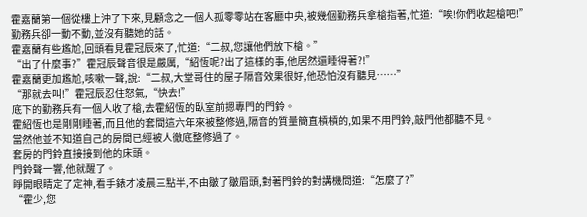霍嘉蘭第一個從樓上沖了下來,見顧念之一個人孤零零站在客廳中央,被幾個勤務兵拿槍指著,忙道:“唉!你們收起槍吧!”
勤務兵卻一動不動,並沒有聽她的話。
霍嘉蘭有些尷尬,回頭看見霍冠辰來了,忙道:“二叔,您讓他們放下槍。”
“出了什麼事?”霍冠辰聲音很是嚴厲,“紹恆呢?出了這樣的事,他居然還睡得著?!”
霍嘉蘭更加尷尬,咳嗽一聲,說:“二叔,大堂哥住的屋子隔音效果很好,他恐怕沒有聽見……”
“那就去叫!”霍冠辰忍住怒氣,“快去!”
底下的勤務兵有一個人收了槍,去霍紹恆的臥室前摁專門的門鈴。
霍紹恆也是剛剛睡著,而且他的套間這六年來被整修過,隔音的質量簡直槓槓的,如果不用門鈴,敲門他都聽不見。
當然他並不知道自己的房間已經被人徹底整修過了。
套房的門鈴直接接到他的床頭。
門鈴聲一響,他就醒了。
睜開眼睛定了定神,看手錶才凌晨三點半,不由皺了皺眉頭,對著門鈴的對講機問道:“怎麼了?”
“霍少,您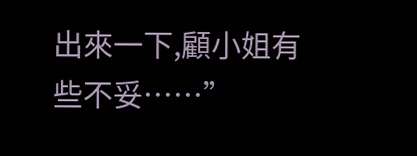出來一下,顧小姐有些不妥……”